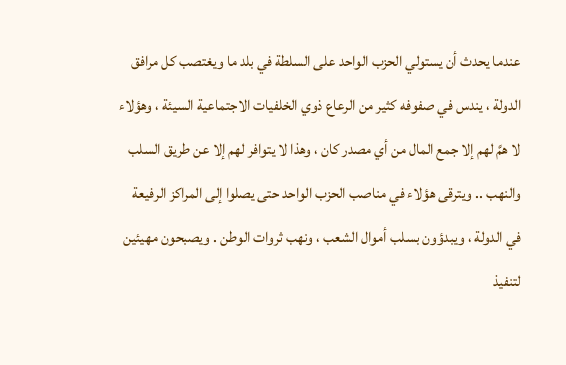عندما يحدث أن يستولي الحزب الواحد على السلطة في بلد ما ويغتصب كل مرافق الدولة ، يندس في صفوفه كثير من الرعاع ذوي الخلفيات الاجتماعية السيئة ، وهؤلاء لا همَّ لهم إلا جمع المال من أي مصدر كان ، وهذا لا يتوافر لهم إلا عن طريق السلب والنهب .. ويترقى هؤلاء في مناصب الحزب الواحد حتى يصلوا إلى المراكز الرفيعة في الدولة ، ويبدؤون بسلب أموال الشعب ، ونهب ثروات الوطن . ويصبحون مهيئين لتنفيذ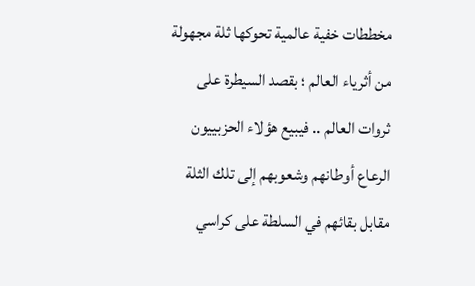مخططات خفية عالمية تحوكها ثلة مجهولة من أثرياء العالم ؛ بقصد السيطرة على ثروات العالم .. فيبيع هؤلاء الحزبييون الرعاع أوطانهم وشعوبهم إلى تلك الثلة مقابل بقائهم في السلطة على كراسي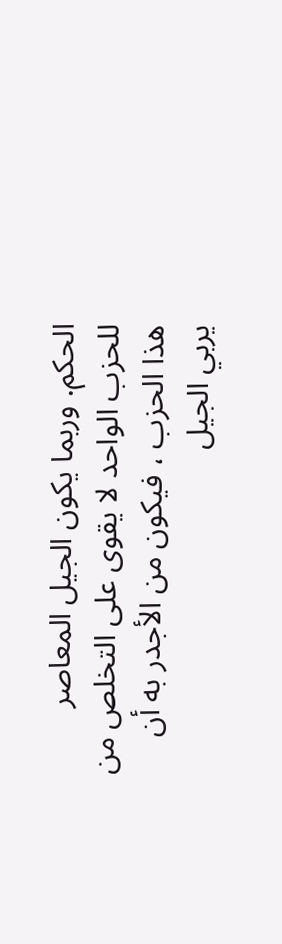الحكم. وربما يكون الجيل المعاصر للحزب الواحد لا يقوى على التخلص من هذا الحزب ، فيكون من الأجدر به أن يربي الجيل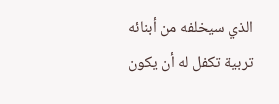الذي سيخلفه من أبنائه تربية تكفل له أن يكون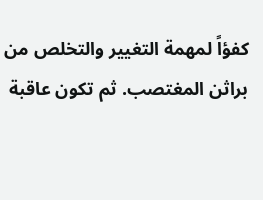كفؤاً لمهمة التغيير والتخلص من براثن المغتصب. ثم تكون عاقبة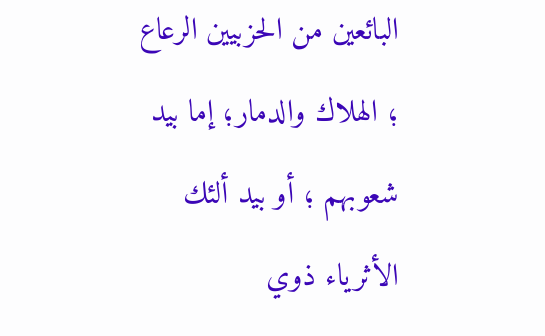البائعين من الحزبيين الرعاع ؛ الهلاك والدمار؛ إما بيد شعوبهم ؛ أو بيد ألئك الأثرياء ذوي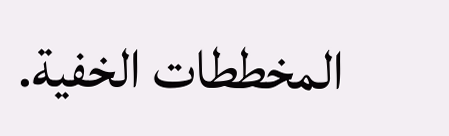المخططات الخفية.